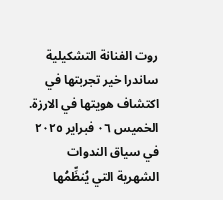روت الفنانة التشكيلية ساندرا خير تجربتها في اكتشاف هويتها في الارزة.
الخميس ٠٦ فبراير ٢٠٢٥
في سياق الندوات الشهرية التي يُنظِّمُها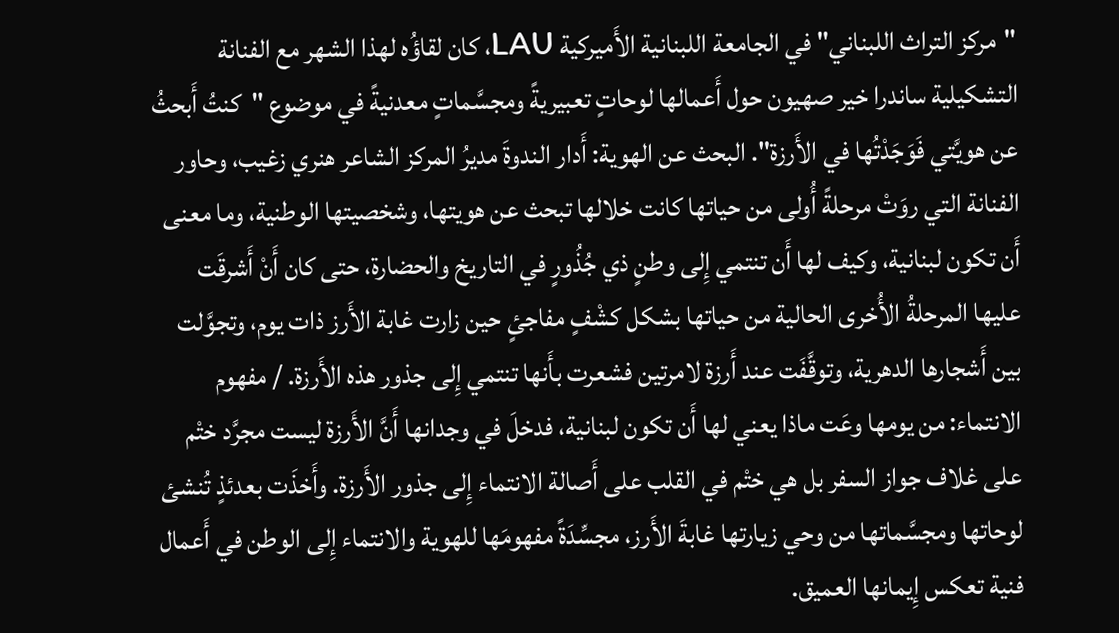"مركز التراث اللبناني" في الجامعة اللبنانية الأَميركية LAU، كان لقاؤُه لهذا الشهر مع الفنانة التشكيلية ساندرا خير صهيون حول أَعمالها لوحاتٍ تعبيريةً ومجسَّماتٍ معدنيةً في موضوع "كنتُ أَبحثُ عن هويَّتي فَوَجَدْتُها في الأَرزة". البحث عن الهوية: أَدار الندوةَ مديرُ المركز الشاعر هنري زغيب، وحاور الفنانة التي روَتْ مرحلةً أُولى من حياتها كانت خلالها تبحث عن هويتها، وشخصيتها الوطنية، وما معنى أَن تكون لبنانية، وكيف لها أَن تنتمي إِلى وطنٍ ذي جُذُورٍ في التاريخ والحضارة، حتى كان أَنْ أَشرقَت عليها المرحلةُ الأُخرى الحالية من حياتها بشكل كشْفٍ مفاجئٍ حين زارت غابة الأَرز ذات يوم، وتجوَّلت بين أَشجارها الدهرية، وتوقَّفَت عند أَرزة لامرتين فشعرت بأَنها تنتمي إِلى جذور هذه الأَرزة. / مفهوم الانتماء: من يومها وعَت ماذا يعني لها أَن تكون لبنانية، فدخلَ في وجدانها أَنَّ الأَرزة ليست مجرَّد ختْم على غلاف جواز السفر بل هي ختْم في القلب على أَصالة الانتماء إِلى جذور الأَرزة. وأَخذَت بعدئذٍ تُنشئ لوحاتها ومجسَّماتها من وحي زيارتها غابةَ الأَرز، مجسِّدَةً مفهومَها للهوية والانتماء إِلى الوطن في أَعمال فنية تعكس إِيمانها العميق.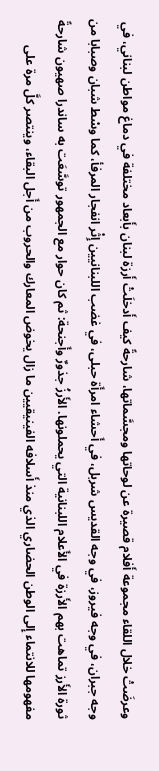وعرضَتْ خلال اللقاء مجموعة أَفلام قصيرة عن لوحاتها ومجسَّماتها، شارحةً كيف أَدخلَتْ أَرزة لبنان بأَبعاد مختلفة في دماغ مواطن لبناني، في وجه جبران، في وجه فيروز، في وجه القديس شربل، في أَحشاء امرأَة حبلى، في غضب اللبنانيين إِثْر انفجار المرفأ، كما وسْط شبان وصبابا من ثورة الأَرز تماهت بهم الأَرزة في الأَعلام اللبنانية التي يحملونها. الأَرزُ جذورٌ وأَجنحة: ثم كان حوار مع الجمهور توسَّعَت به ساندرا صهيون شارحةً مفهومها للانتماء إِلى الوطن الحضاري الذي منذ أَسلافه الفينيقيين ما زال يخوض المعارك والحروب من أَجل البقاء، وينتصر كلَّ مرة على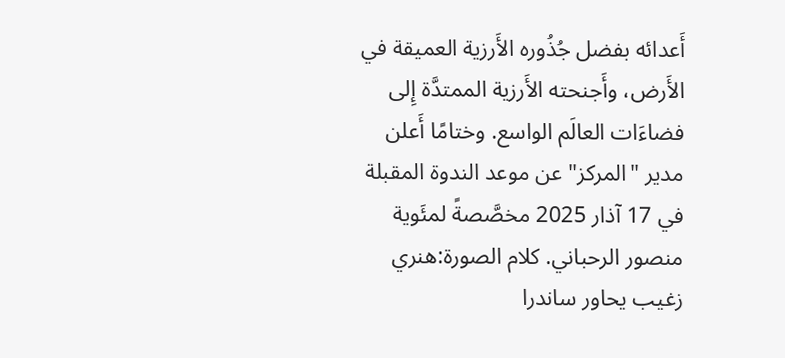أَعدائه بفضل جُذُوره الأَرزية العميقة في الأَرض، وأَجنحته الأَرزية الممتدَّة إِلى فضاءَات العالَم الواسع. وختامًا أَعلن مدير "المركز" عن موعد الندوة المقبلة في 17 آذار 2025 مخصَّصةً لمئَوية منصور الرحباني. كلام الصورة:هنري زغيب يحاور ساندرا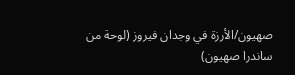صهيون/الأرزة في وجدان فيروز (لوحة من ساندرا صهيون)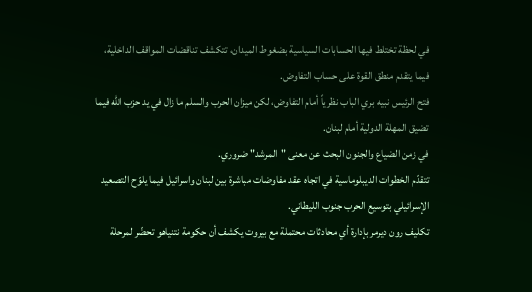في لحظة تختلط فيها الحسابات السياسية بضغوط الميدان، تتكشف تناقضات المواقف الداخلية، فيما يتقدم منطق القوة على حساب التفاوض.
فتح الرئيس نبيه بري الباب نظرياً أمام التفاوض، لكن ميزان الحرب والسلم ما زال في يد حزب الله فيما تضيق المهلة الدولية أمام لبنان.
في زمن الضياع والجنون البحث عن معنى "المرشد" ضروري.
تتقدّم الخطوات الديبلوماسية في اتجاه عقد مفاوضات مباشرة بين لبنان واسرائيل فيما يلوّح التصعيد الإسرائيلي بتوسيع الحرب جنوب الليطاني.
تكليف رون ديرمر بإدارة أي محادثات محتملة مع بيروت يكشف أن حكومة نتنياهو تحضّر لمرحلة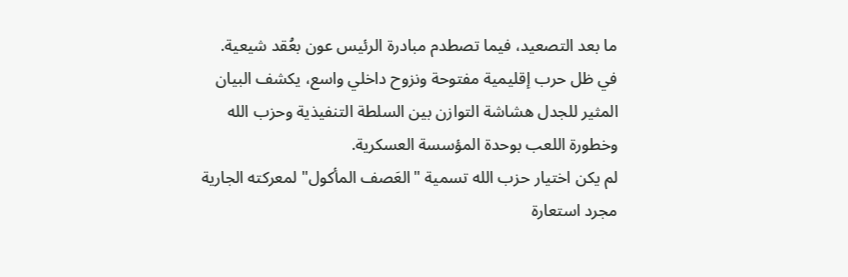ما بعد التصعيد، فيما تصطدم مبادرة الرئيس عون بعُقد شيعية.
في ظل حرب إقليمية مفتوحة ونزوح داخلي واسع، يكشف البيان المثير للجدل هشاشة التوازن بين السلطة التنفيذية وحزب الله وخطورة اللعب بوحدة المؤسسة العسكرية.
لم يكن اختيار حزب الله تسمية "العَصف المأكول" لمعركته الجارية مجرد استعارة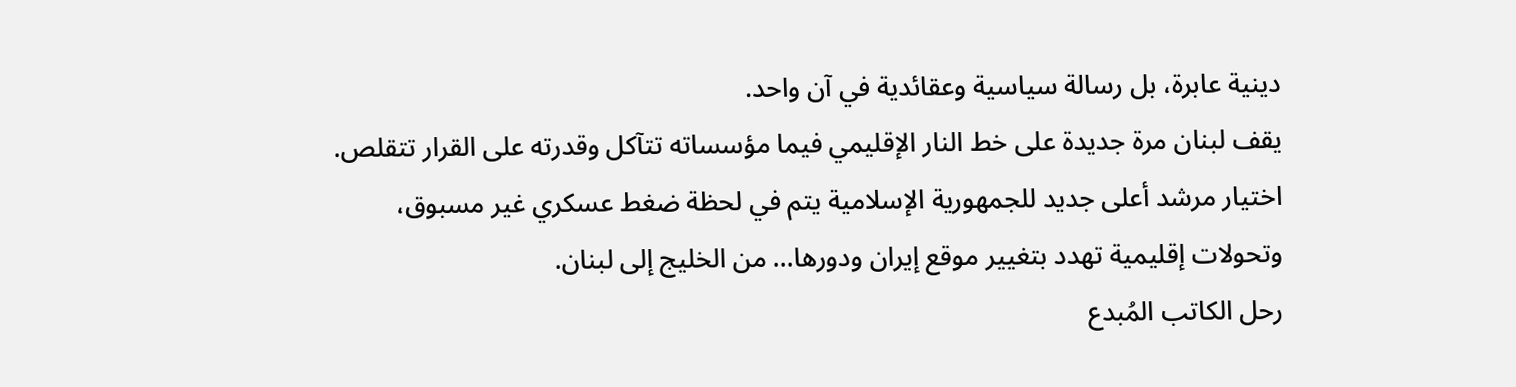دينية عابرة، بل رسالة سياسية وعقائدية في آن واحد.
يقف لبنان مرة جديدة على خط النار الإقليمي فيما مؤسساته تتآكل وقدرته على القرار تتقلص.
اختيار مرشد أعلى جديد للجمهورية الإسلامية يتم في لحظة ضغط عسكري غير مسبوق، وتحولات إقليمية تهدد بتغيير موقع إيران ودورها… من الخليج إلى لبنان.
رحل الكاتب المُبدع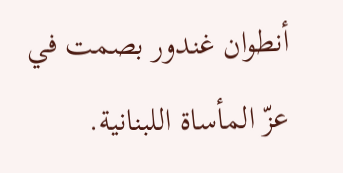أنطوان غندور بصمت في عزّ المأساة اللبنانية.